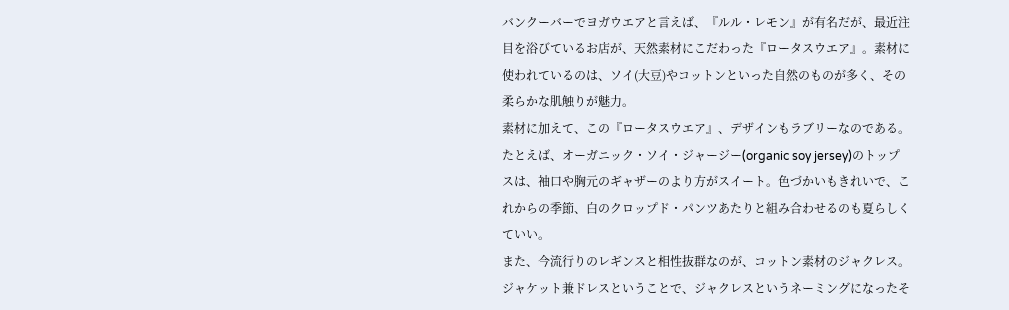バンクーバーでヨガウエアと言えば、『ルル・レモン』が有名だが、最近注目を浴びているお店が、天然素材にこだわった『ロータスウエア』。素材に使われているのは、ソイ(大豆)やコットンといった自然のものが多く、その柔らかな肌触りが魅力。
素材に加えて、この『ロータスウエア』、デザインもラブリーなのである。たとえば、オーガニック・ソイ・ジャージー(organic soy jersey)のトップスは、袖口や胸元のギャザーのより方がスイート。色づかいもきれいで、これからの季節、白のクロップド・パンツあたりと組み合わせるのも夏らしくていい。
また、今流行りのレギンスと相性抜群なのが、コットン素材のジャクレス。ジャケット兼ドレスということで、ジャクレスというネーミングになったそ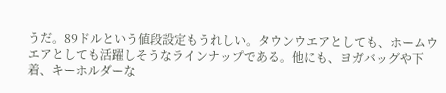うだ。89ドルという値段設定もうれしい。タウンウエアとしても、ホームウエアとしても活躍しそうなラインナップである。他にも、ヨガバッグや下着、キーホルダーな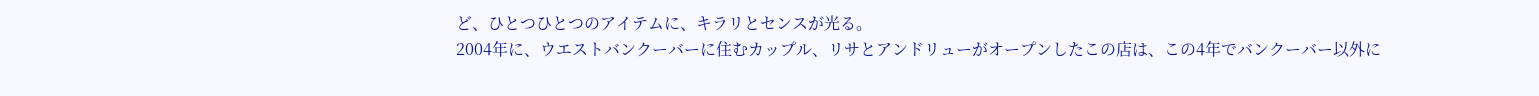ど、ひとつひとつのアイテムに、キラリとセンスが光る。
2004年に、ウエストバンクーバーに住むカップル、リサとアンドリューがオープンしたこの店は、この4年でバンクーバー以外に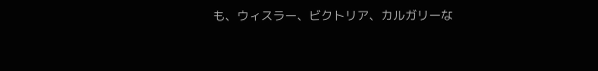も、ウィスラー、ビクトリア、カルガリーな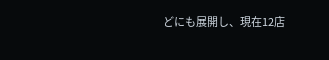どにも展開し、現在12店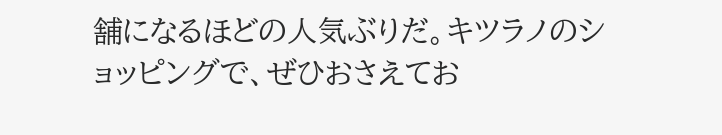舗になるほどの人気ぶりだ。キツラノのショッピングで、ぜひおさえてお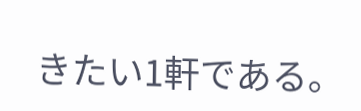きたい1軒である。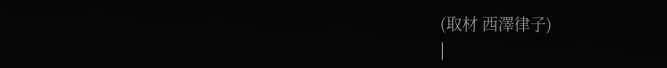(取材 西澤律子)
|